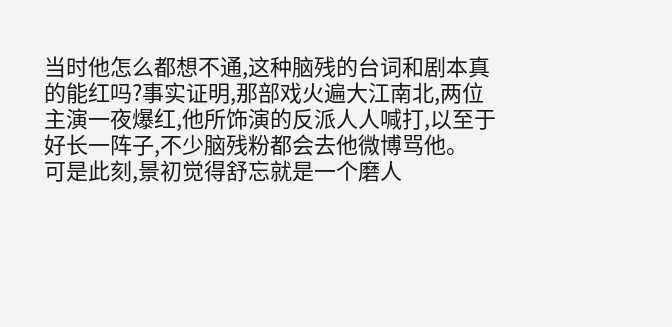当时他怎么都想不通,这种脑残的台词和剧本真的能红吗?事实证明,那部戏火遍大江南北,两位主演一夜爆红,他所饰演的反派人人喊打,以至于好长一阵子,不少脑残粉都会去他微博骂他。
可是此刻,景初觉得舒忘就是一个磨人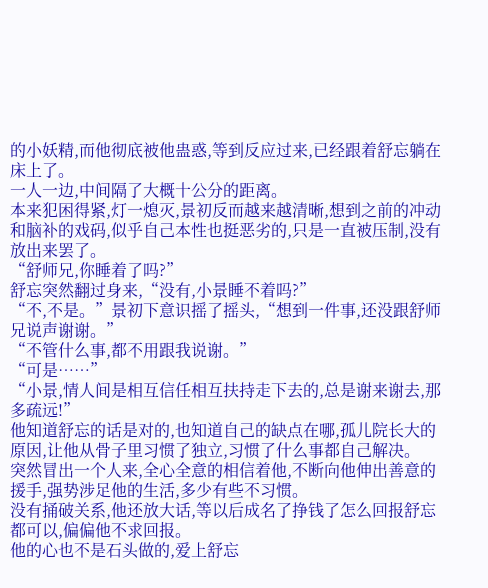的小妖精,而他彻底被他蛊惑,等到反应过来,已经跟着舒忘躺在床上了。
一人一边,中间隔了大概十公分的距离。
本来犯困得紧,灯一熄灭,景初反而越来越清晰,想到之前的冲动和脑补的戏码,似乎自己本性也挺恶劣的,只是一直被压制,没有放出来罢了。
“舒师兄,你睡着了吗?”
舒忘突然翻过身来,“没有,小景睡不着吗?”
“不,不是。”景初下意识摇了摇头,“想到一件事,还没跟舒师兄说声谢谢。”
“不管什么事,都不用跟我说谢。”
“可是……”
“小景,情人间是相互信任相互扶持走下去的,总是谢来谢去,那多疏远!”
他知道舒忘的话是对的,也知道自己的缺点在哪,孤儿院长大的原因,让他从骨子里习惯了独立,习惯了什么事都自己解决。
突然冒出一个人来,全心全意的相信着他,不断向他伸出善意的援手,强势涉足他的生活,多少有些不习惯。
没有捅破关系,他还放大话,等以后成名了挣钱了怎么回报舒忘都可以,偏偏他不求回报。
他的心也不是石头做的,爱上舒忘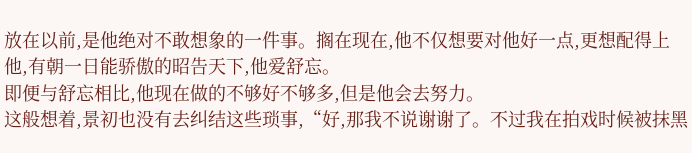放在以前,是他绝对不敢想象的一件事。搁在现在,他不仅想要对他好一点,更想配得上他,有朝一日能骄傲的昭告天下,他爱舒忘。
即便与舒忘相比,他现在做的不够好不够多,但是他会去努力。
这般想着,景初也没有去纠结这些琐事,“好,那我不说谢谢了。不过我在拍戏时候被抹黑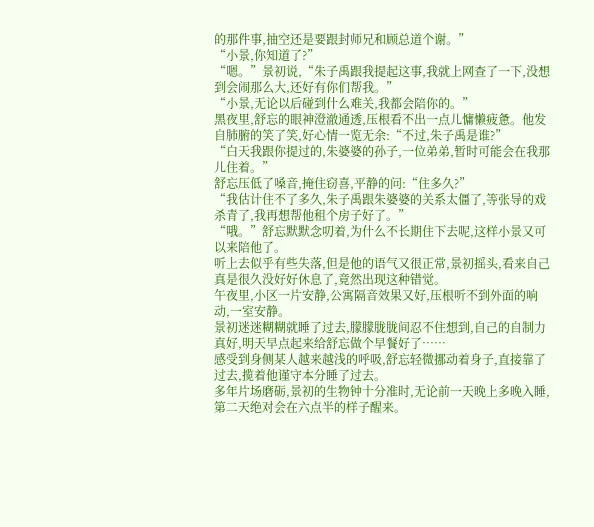的那件事,抽空还是要跟封师兄和顾总道个谢。”
“小景,你知道了?”
“嗯。”景初说,“朱子禹跟我提起这事,我就上网查了一下,没想到会闹那么大,还好有你们帮我。”
“小景,无论以后碰到什么难关,我都会陪你的。”
黑夜里,舒忘的眼神澄澈通透,压根看不出一点儿慵懒疲惫。他发自肺腑的笑了笑,好心情一览无余:“不过,朱子禹是谁?”
“白天我跟你提过的,朱婆婆的孙子,一位弟弟,暂时可能会在我那儿住着。”
舒忘压低了嗓音,掩住窃喜,平静的问:“住多久?”
“我估计住不了多久,朱子禹跟朱婆婆的关系太僵了,等张导的戏杀青了,我再想帮他租个房子好了。”
“哦。”舒忘默默念叨着,为什么不长期住下去呢,这样小景又可以来陪他了。
听上去似乎有些失落,但是他的语气又很正常,景初摇头,看来自己真是很久没好好休息了,竟然出现这种错觉。
午夜里,小区一片安静,公寓隔音效果又好,压根听不到外面的响动,一室安静。
景初迷迷糊糊就睡了过去,朦朦胧胧间忍不住想到,自己的自制力真好,明天早点起来给舒忘做个早餐好了……
感受到身侧某人越来越浅的呼吸,舒忘轻微挪动着身子,直接靠了过去,揽着他谨守本分睡了过去。
多年片场磨砺,景初的生物钟十分准时,无论前一天晚上多晚入睡,第二天绝对会在六点半的样子醒来。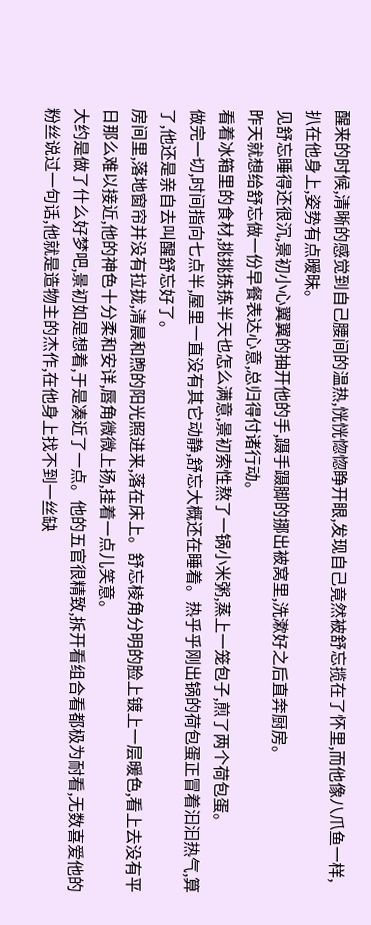醒来的时候,清晰的感觉到自己腰间的温热,恍恍惚惚睁开眼,发现自己竟然被舒忘揽在了怀里,而他像八爪鱼一样,扒在他身上,姿势有点暧昧。
见舒忘睡得还很沉,景初小心翼翼的抽开他的手,蹑手蹑脚的挪出被窝里,洗漱好之后直奔厨房。
昨天就想给舒忘做一份早餐表达心意,总归得付诸行动。
看着冰箱里的食材,挑挑拣拣半天也怎么满意,景初索性熬了一锅小米粥,蒸上一笼包子,煎了两个荷包蛋。
做完一切,时间指向七点半,屋里一直没有其它动静,舒忘大概还在睡着。热乎乎刚出锅的荷包蛋正冒着汩汩热气,算了,他还是亲自去叫醒舒忘好了。
房间里,落地窗帘并没有拉拢,清晨和煦的阳光照进来,落在床上。舒忘棱角分明的脸上镀上一层暖色,看上去没有平日那么难以接近,他的神色十分柔和安详,唇角微微上扬,挂着一点儿笑意。
大约是做了什么好梦吧,景初如是想着,于是凑近了一点。他的五官很精致,拆开看组合看都极为耐看,无数喜爱他的粉丝说过一句话,他就是造物主的杰作,在他身上找不到一丝缺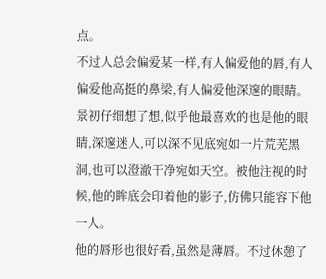点。
不过人总会偏爱某一样,有人偏爱他的唇,有人偏爱他高挺的鼻梁,有人偏爱他深邃的眼睛。
景初仔细想了想,似乎他最喜欢的也是他的眼睛,深邃迷人,可以深不见底宛如一片荒芜黑洞,也可以澄澈干净宛如天空。被他注视的时候,他的眸底会印着他的影子,仿佛只能容下他一人。
他的唇形也很好看,虽然是薄唇。不过休憩了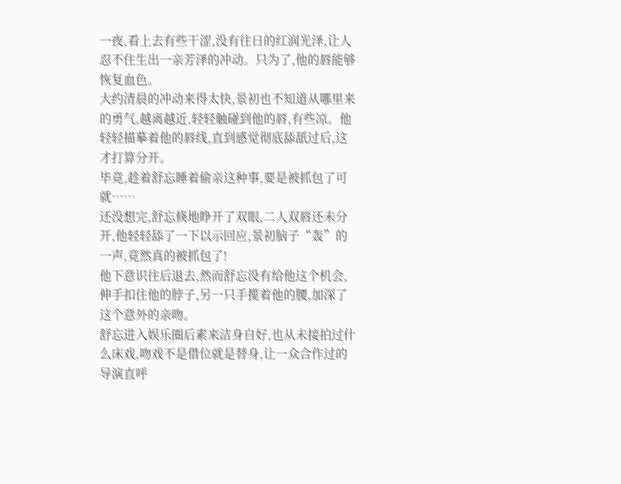一夜,看上去有些干涩,没有往日的红润光泽,让人忍不住生出一亲芳泽的冲动。只为了,他的唇能够恢复血色。
大约清晨的冲动来得太快,景初也不知道从哪里来的勇气,越离越近,轻轻触碰到他的唇,有些凉。他轻轻描摹着他的唇线,直到感觉彻底舔舐过后,这才打算分开。
毕竟,趁着舒忘睡着偷亲这种事,要是被抓包了可就……
还没想完,舒忘倏地睁开了双眼,二人双唇还未分开,他轻轻舔了一下以示回应,景初脑子“轰”的一声,竟然真的被抓包了!
他下意识往后退去,然而舒忘没有给他这个机会,伸手扣住他的脖子,另一只手揽着他的腰,加深了这个意外的亲吻。
舒忘进入娱乐圈后素来洁身自好,也从未接拍过什么床戏,吻戏不是借位就是替身,让一众合作过的导演直呼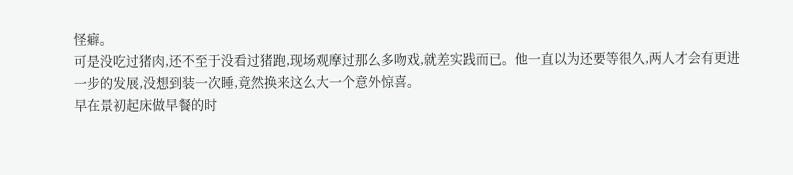怪癖。
可是没吃过猪肉,还不至于没看过猪跑,现场观摩过那么多吻戏,就差实践而已。他一直以为还要等很久,两人才会有更进一步的发展,没想到装一次睡,竟然换来这么大一个意外惊喜。
早在景初起床做早餐的时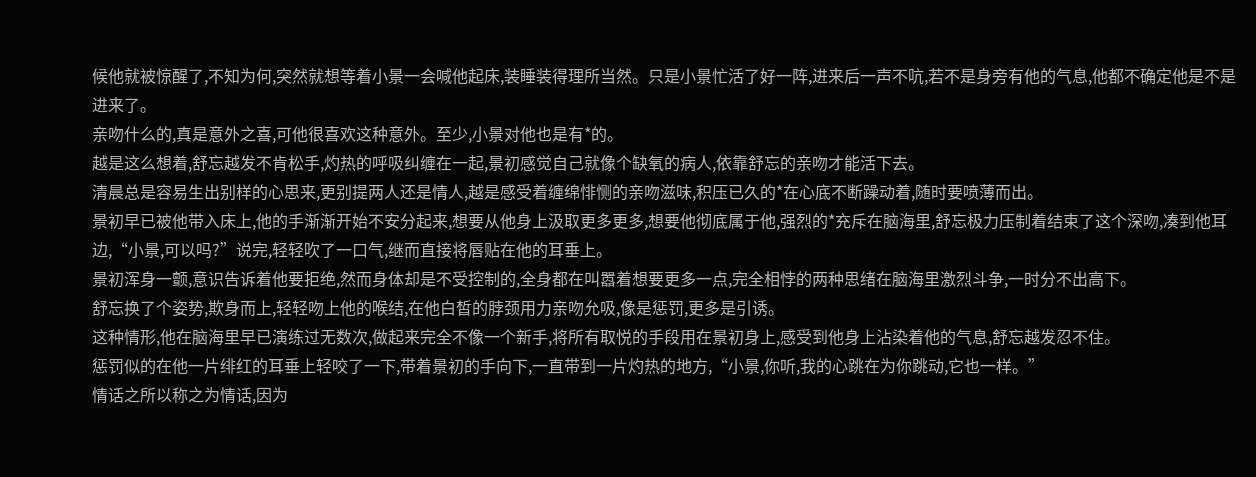候他就被惊醒了,不知为何,突然就想等着小景一会喊他起床,装睡装得理所当然。只是小景忙活了好一阵,进来后一声不吭,若不是身旁有他的气息,他都不确定他是不是进来了。
亲吻什么的,真是意外之喜,可他很喜欢这种意外。至少,小景对他也是有*的。
越是这么想着,舒忘越发不肯松手,灼热的呼吸纠缠在一起,景初感觉自己就像个缺氧的病人,依靠舒忘的亲吻才能活下去。
清晨总是容易生出别样的心思来,更别提两人还是情人,越是感受着缠绵悱恻的亲吻滋味,积压已久的*在心底不断躁动着,随时要喷薄而出。
景初早已被他带入床上,他的手渐渐开始不安分起来,想要从他身上汲取更多更多,想要他彻底属于他,强烈的*充斥在脑海里,舒忘极力压制着结束了这个深吻,凑到他耳边,“小景,可以吗?”说完,轻轻吹了一口气,继而直接将唇贴在他的耳垂上。
景初浑身一颤,意识告诉着他要拒绝,然而身体却是不受控制的,全身都在叫嚣着想要更多一点,完全相悖的两种思绪在脑海里激烈斗争,一时分不出高下。
舒忘换了个姿势,欺身而上,轻轻吻上他的喉结,在他白皙的脖颈用力亲吻允吸,像是惩罚,更多是引诱。
这种情形,他在脑海里早已演练过无数次,做起来完全不像一个新手,将所有取悦的手段用在景初身上,感受到他身上沾染着他的气息,舒忘越发忍不住。
惩罚似的在他一片绯红的耳垂上轻咬了一下,带着景初的手向下,一直带到一片灼热的地方,“小景,你听,我的心跳在为你跳动,它也一样。”
情话之所以称之为情话,因为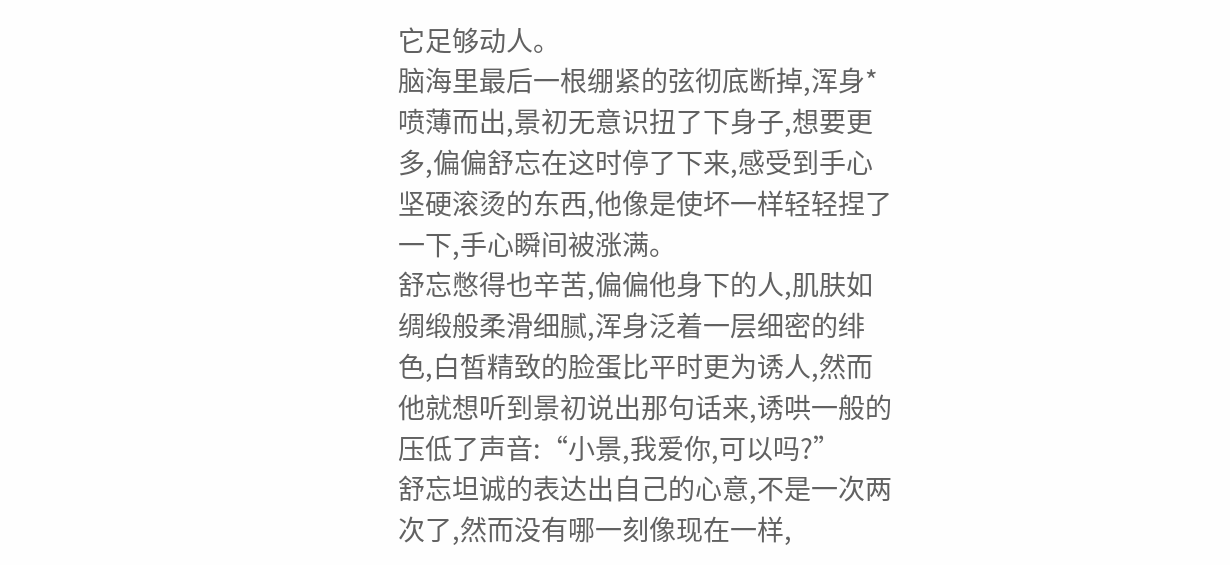它足够动人。
脑海里最后一根绷紧的弦彻底断掉,浑身*喷薄而出,景初无意识扭了下身子,想要更多,偏偏舒忘在这时停了下来,感受到手心坚硬滚烫的东西,他像是使坏一样轻轻捏了一下,手心瞬间被涨满。
舒忘憋得也辛苦,偏偏他身下的人,肌肤如绸缎般柔滑细腻,浑身泛着一层细密的绯色,白皙精致的脸蛋比平时更为诱人,然而他就想听到景初说出那句话来,诱哄一般的压低了声音:“小景,我爱你,可以吗?”
舒忘坦诚的表达出自己的心意,不是一次两次了,然而没有哪一刻像现在一样,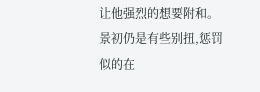让他强烈的想要附和。
景初仍是有些别扭,惩罚似的在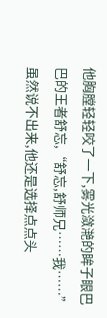他胸膛轻轻咬了一下,雾光潋滟的眸子眼巴巴的王者舒忘,“舒忘,舒师兄……我……”虽然说不出来,他还是选择点点头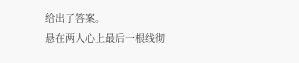给出了答案。
悬在两人心上最后一根线彻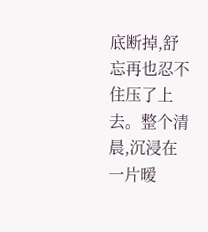底断掉,舒忘再也忍不住压了上去。整个清晨,沉浸在一片暧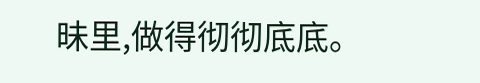昧里,做得彻彻底底。